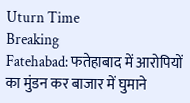Uturn Time
Breaking
Fatehabad: फतेहाबाद में आरोपियों का मुंडन कर बाजार में घुमाने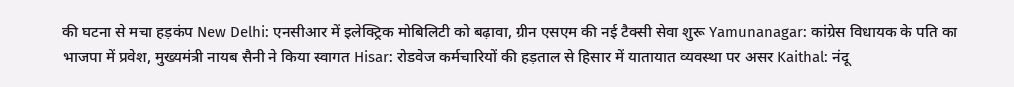की घटना से मचा हड़कंप New Delhi: एनसीआर में इलेक्ट्रिक मोबिलिटी को बढ़ावा, ग्रीन एसएम की नई टैक्सी सेवा शुरू Yamunanagar: कांग्रेस विधायक के पति का भाजपा में प्रवेश, मुख्यमंत्री नायब सैनी ने किया स्वागत Hisar: रोडवेज कर्मचारियों की हड़ताल से हिसार में यातायात व्यवस्था पर असर Kaithal: नंदू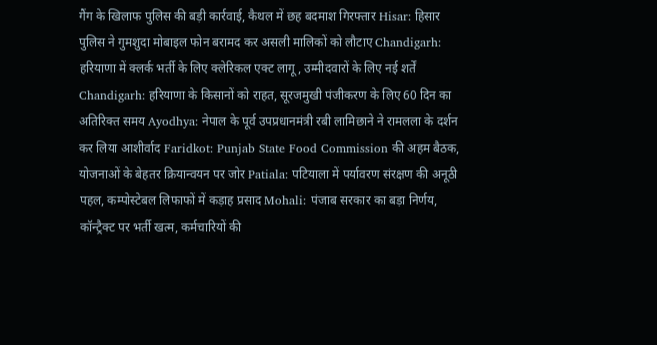गैंग के खिलाफ पुलिस की बड़ी कार्रवाई, कैथल में छह बदमाश गिरफ्तार Hisar: हिसार पुलिस ने गुमशुदा मोबाइल फोन बरामद कर असली मालिकों को लौटाए Chandigarh: हरियाणा में क्लर्क भर्ती के लिए क्लेरिकल एक्ट लागू, उम्मीदवारों के लिए नई शर्तें Chandigarh: हरियाणा के किसानों को राहत, सूरजमुखी पंजीकरण के लिए 60 दिन का अतिरिक्त समय Ayodhya: नेपाल के पूर्व उपप्रधानमंत्री रबी लामिछाने ने रामलला के दर्शन कर लिया आशीर्वाद Faridkot: Punjab State Food Commission की अहम बैठक, योजनाओं के बेहतर क्रियान्वयन पर जोर Patiala: पटियाला में पर्यावरण संरक्षण की अनूठी पहल, कम्पोस्टेबल लिफाफों में कड़ाह प्रसाद Mohali: पंजाब सरकार का बड़ा निर्णय, कॉन्ट्रैक्ट पर भर्ती खत्म, कर्मचारियों की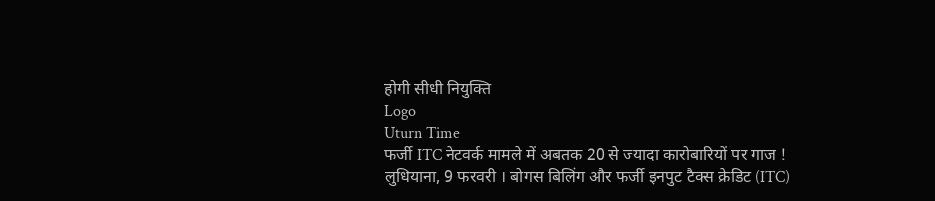होगी सीधी नियुक्ति
Logo
Uturn Time
फर्जी ITC नेटवर्क मामले में अबतक 20 से ज्यादा कारोबारियों पर गाज !
लुधियाना, 9 फरवरी । बोगस बिलिंग और फर्जी इनपुट टैक्स क्रेडिट (ITC)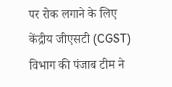पर रोक लगाने के लिए केंद्रीय जीएसटी (CGST) विभाग की पंजाब टीम ने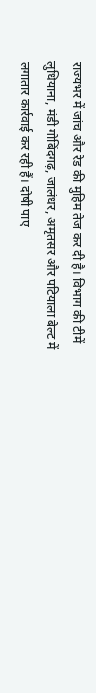राज्यभर में जांच और रेड की मुहिम तेज कर दी है। विभाग की टीमें लुधियाना, मंडी गोबिंदगढ़, जालंधर, अमृतसर और पटियाला बेल्ट में लगातार कार्रवाई कर रही हैं। दोषी पाए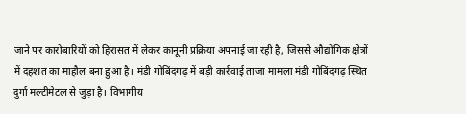जाने पर कारोबारियों को हिरासत में लेकर कानूनी प्रक्रिया अपनाई जा रही है, जिससे औद्योगिक क्षेत्रों में दहशत का माहौल बना हुआ है। मंडी गोबिंदगढ़ में बड़ी कार्रवाई ताजा मामला मंडी गोबिंदगढ़ स्थित दुर्गा मल्टीमेटल से जुड़ा है। विभागीय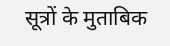सूत्रों के मुताबिक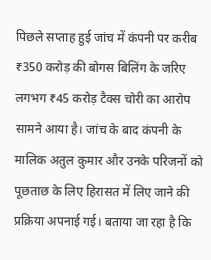पिछले सप्ताह हुई जांच में कंपनी पर करीब ₹350 करोड़ की बोगस बिलिंग के जरिए लगभग ₹45 करोड़ टैक्स चोरी का आरोप सामने आया है। जांच के बाद कंपनी के मालिक अतुल कुमार और उनके परिजनों को पूछताछ के लिए हिरासत में लिए जाने की प्रक्रिया अपनाई गई। बताया जा रहा है कि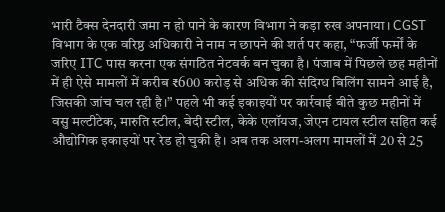भारी टैक्स देनदारी जमा न हो पाने के कारण विभाग ने कड़ा रुख अपनाया। CGST विभाग के एक वरिष्ठ अधिकारी ने नाम न छापने की शर्त पर कहा, “फर्जी फर्मों के जरिए ITC पास करना एक संगठित नेटवर्क बन चुका है। पंजाब में पिछले छह महीनों में ही ऐसे मामलों में करीब ₹600 करोड़ से अधिक की संदिग्ध बिलिंग सामने आई है, जिसकी जांच चल रही है।” पहले भी कई इकाइयों पर कार्रवाई बीते कुछ महीनों में वसु मल्टीटेक, मारुति स्टील, बेदी स्टील, केके एलॉयज, जेएन टायल स्टील सहित कई औद्योगिक इकाइयों पर रेड हो चुकी है। अब तक अलग-अलग मामलों में 20 से 25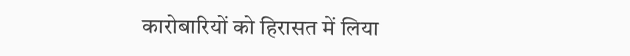कारोबारियों को हिरासत में लिया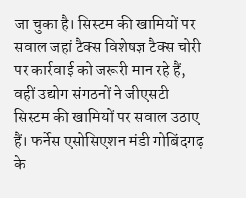जा चुका है। सिस्टम की खामियों पर सवाल जहां टैक्स विशेषज्ञ टैक्स चोरी पर कार्रवाई को जरूरी मान रहे हैं, वहीं उद्योग संगठनों ने जीएसटी सिस्टम की खामियों पर सवाल उठाए हैं। फर्नेस एसोसिएशन मंडी गोबिंदगढ़ के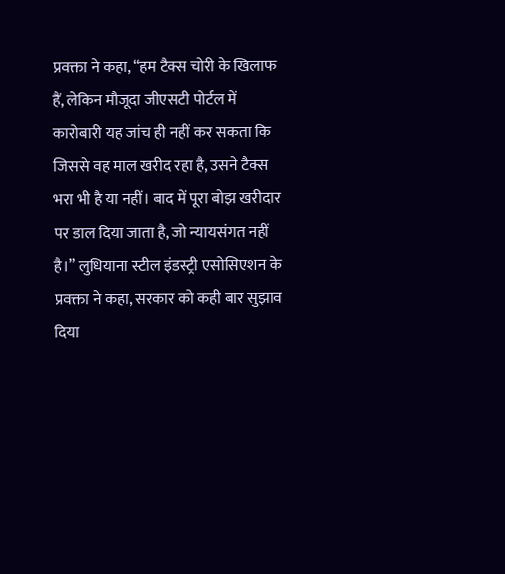प्रवक्ता ने कहा, “हम टैक्स चोरी के खिलाफ हैं, लेकिन मौजूदा जीएसटी पोर्टल में कारोबारी यह जांच ही नहीं कर सकता कि जिससे वह माल खरीद रहा है, उसने टैक्स भरा भी है या नहीं। बाद में पूरा बोझ खरीदार पर डाल दिया जाता है, जो न्यायसंगत नहीं है।” लुधियाना स्टील इंडस्ट्री एसोसिएशन के प्रवक्ता ने कहा, सरकार को कही बार सुझाव दिया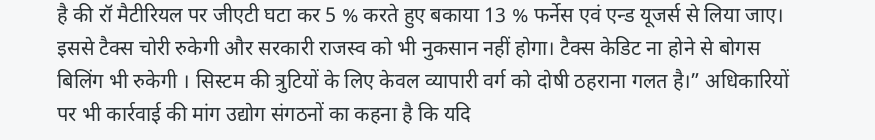है की रॉ मैटीरियल पर जीएटी घटा कर 5 % करते हुए बकाया 13 % फर्नेस एवं एन्ड यूजर्स से लिया जाए। इससे टैक्स चोरी रुकेगी और सरकारी राजस्व को भी नुकसान नहीं होगा। टैक्स केडिट ना होने से बोगस बिलिंग भी रुकेगी । सिस्टम की त्रुटियों के लिए केवल व्यापारी वर्ग को दोषी ठहराना गलत है।” अधिकारियों पर भी कार्रवाई की मांग उद्योग संगठनों का कहना है कि यदि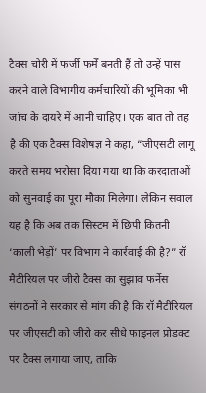टैक्स चोरी में फर्जी फर्में बनती हैं तो उन्हें पास करने वाले विभागीय कर्मचारियों की भूमिका भी जांच के दायरे में आनी चाहिए। एक बात तो तह है की एक टैक्स विशेषज्ञ ने कहा, “जीएसटी लागू करते समय भरोसा दिया गया था कि करदाताओं को सुनवाई का पूरा मौका मिलेगा। लेकिन सवाल यह है कि अब तक सिस्टम में छिपी कितनी ‘काली भेड़ों’ पर विभाग ने कार्रवाई की है?” रॉ मैटीरियल पर जीरो टैक्स का सुझाव फर्नेस संगठनों ने सरकार से मांग की है कि रॉ मैटीरियल पर जीएसटी को जीरो कर सीधे फाइनल प्रोडक्ट पर टैक्स लगाया जाए, ताकि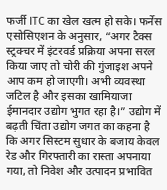फर्जी ITC का खेल खत्म हो सके। फर्नेस एसोसिएशन के अनुसार, “अगर टैक्स स्ट्रक्चर में इंटरवर्ड प्रक्रिया अपना सरल किया जाए तो चोरी की गुंजाइश अपने आप कम हो जाएगी। अभी व्यवस्था जटिल है और इसका खामियाजा ईमानदार उद्योग भुगत रहा है।” उद्योग में बढ़ती चिंता उद्योग जगत का कहना है कि अगर सिस्टम सुधार के बजाय केवल रेड और गिरफ्तारी का रास्ता अपनाया गया, तो निवेश और उत्पादन प्रभावित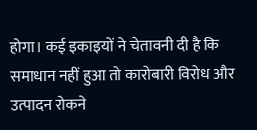होगा। कई इकाइयों ने चेतावनी दी है कि समाधान नहीं हुआ तो कारोबारी विरोध और उत्पादन रोकने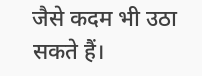जैसे कदम भी उठा सकते हैं।